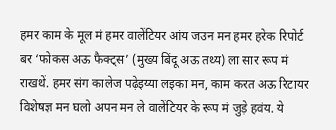हमर काम के मूल मं हमर वालेंटियर आंय जउन मन हमर हरेक रिपोर्ट बर ‘फोकस अऊ फैक्ट्स’ (मुख्य बिंदू अऊ तथ्य) ला सार रूप मं राखथें. हमर संग कालेज पढ़ेइय्या लइका मन, काम करत अऊ रिटायर विशेषज्ञ मन घलो अपन मन ले वालेंटियर के रूप मं जुड़े हवंय. ये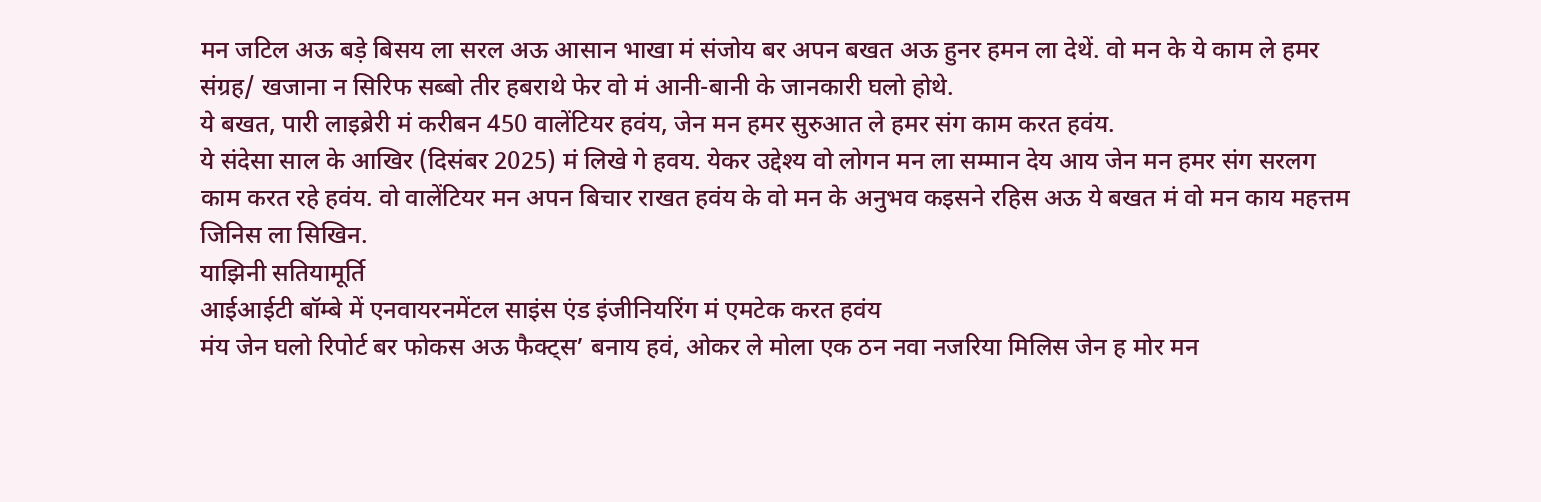मन जटिल अऊ बड़े बिसय ला सरल अऊ आसान भाखा मं संजोय बर अपन बखत अऊ हुनर हमन ला देथें. वो मन के ये काम ले हमर संग्रह/ खजाना न सिरिफ सब्बो तीर हबराथे फेर वो मं आनी-बानी के जानकारी घलो होथे.
ये बखत, पारी लाइब्रेरी मं करीबन 450 वालेंटियर हवंय, जेन मन हमर सुरुआत ले हमर संग काम करत हवंय.
ये संदेसा साल के आखिर (दिसंबर 2025) मं लिखे गे हवय. येकर उद्देश्य वो लोगन मन ला सम्मान देय आय जेन मन हमर संग सरलग काम करत रहे हवंय. वो वालेंटियर मन अपन बिचार राखत हवंय के वो मन के अनुभव कइसने रहिस अऊ ये बखत मं वो मन काय महत्तम जिनिस ला सिखिन.
याझिनी सतियामूर्ति
आईआईटी बॉम्बे में एनवायरनमेंटल साइंस एंड इंजीनियरिंग मं एमटेक करत हवंय
मंय जेन घलो रिपोर्ट बर फोकस अऊ फैक्ट्स’ बनाय हवं, ओकर ले मोला एक ठन नवा नजरिया मिलिस जेन ह मोर मन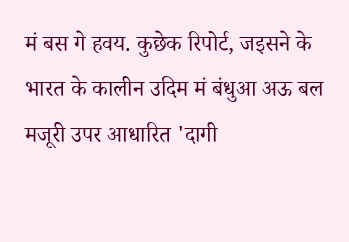मं बस गे हवय. कुछेक रिपोर्ट, जइसने के भारत के कालीन उदिम मं बंधुआ अऊ बल मजूरी उपर आधारित 'दागी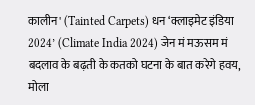कालीन' (Tainted Carpets) धन ‘क्लाइमेट इंडिया 2024’ (Climate India 2024) जेन मं मऊसम मं बदलाव के बढ़ती के कतको घटना के बात करेगे हवय, मोला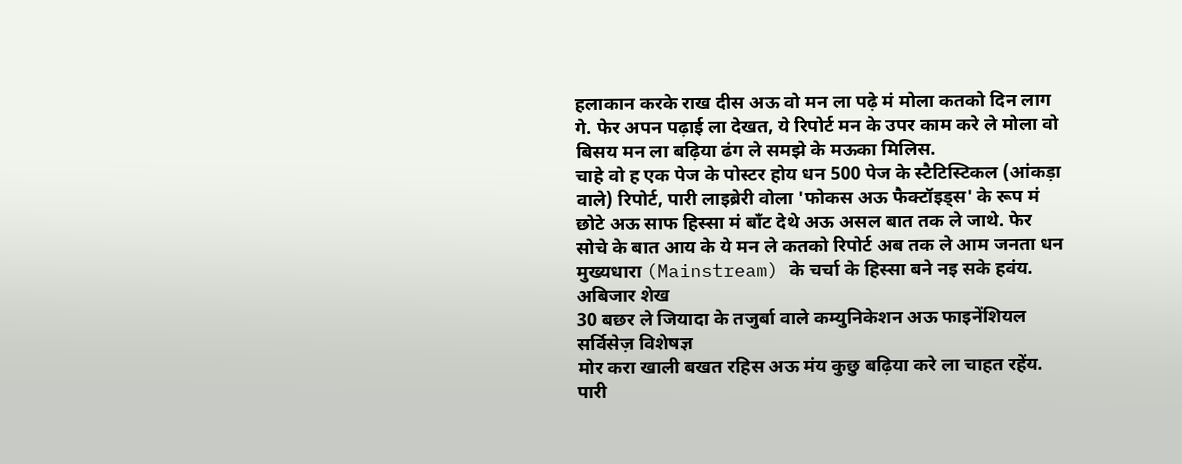हलाकान करके राख दीस अऊ वो मन ला पढ़े मं मोला कतको दिन लाग गे. फेर अपन पढ़ाई ला देखत, ये रिपोर्ट मन के उपर काम करे ले मोला वो बिसय मन ला बढ़िया ढंग ले समझे के मऊका मिलिस.
चाहे वो ह एक पेज के पोस्टर होय धन 500 पेज के स्टैटिस्टिकल (आंकड़ा वाले) रिपोर्ट, पारी लाइब्रेरी वोला 'फोकस अऊ फैक्टॉइड्स' के रूप मं छोटे अऊ साफ हिस्सा मं बाँट देथे अऊ असल बात तक ले जाथे. फेर सोचे के बात आय के ये मन ले कतको रिपोर्ट अब तक ले आम जनता धन मुख्यधारा (Mainstream) के चर्चा के हिस्सा बने नइ सके हवंय.
अबिजार शेख
30 बछर ले जियादा के तजुर्बा वाले कम्युनिकेशन अऊ फाइनेंशियल सर्विसेज़ विशेषज्ञ
मोर करा खाली बखत रहिस अऊ मंय कुछु बढ़िया करे ला चाहत रहेंय. पारी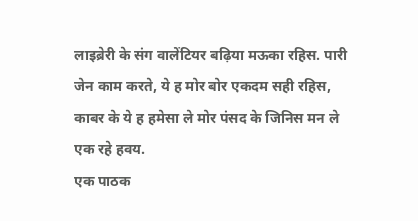लाइब्रेरी के संग वालेंटियर बढ़िया मऊका रहिस. पारी जेन काम करते, ये ह मोर बोर एकदम सही रहिस, काबर के ये ह हमेसा ले मोर पंसद के जिनिस मन ले एक रहे हवय.
एक पाठक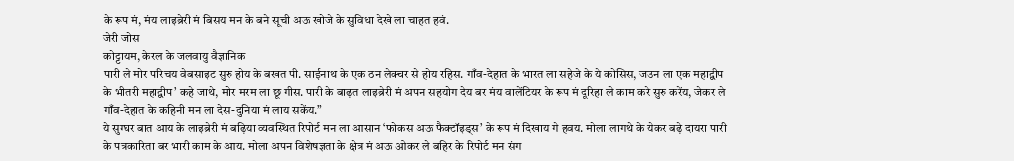के रूप मं, मंय लाइब्रेरी मं बिसय मन के बने सूची अऊ खोजे के सुविधा देखे ला चाहत हवं.
जेरी जोस
कोट्टायम, केरल के जलवायु वैज्ञानिक
पारी ले मोर परिचय वेबसाइट सुरु होय के बखत पी. साईनाथ के एक ठन लेक्चर से होय रहिस. गाँव-देहात के भारत ला सहेजे के ये कोसिस, जउन ला एक महाद्वीप के भीतरी महाद्वीप’ कहे जाथे, मोर मरम ला छू गीस. पारी के बाढ़त लाइब्रेरी मं अपन सहयोग देय बर मंय वालेंटियर के रूप मं दूरिहा ले काम करे सुरु करेंय, जेकर ले गाँव-देहात के कहिनी मन ला देस-दुनिया मं लाय सकेंय.”
ये सुग्घर बात आय के लाइब्रेरी मं बढ़िया व्यवस्थित रिपोर्ट मन ला आसान ‘फोकस अऊ फैक्टॉइड्स’ के रूप मं दिखाय गे हवय. मोला लागथे के येकर बढ़े दायरा पारी के पत्रकारिता बर भारी काम के आय. मोला अपन विशेषज्ञता के क्षेत्र मं अऊ ओकर ले बहिर के रिपोर्ट मन संग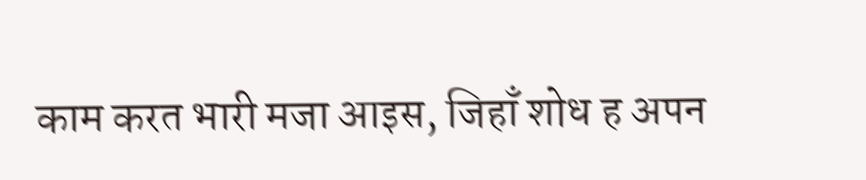काम करत भारी मजा आइस, जिहाँ शोध ह अपन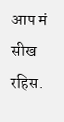आप मं सीख रहिस.